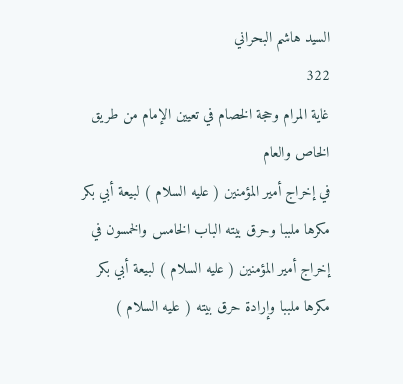السيد هاشم البحراني
322
غاية المرام وحجة الخصام في تعيين الإمام من طريق الخاص والعام
في إخراج أمير المؤمنين ( عليه السلام ) لبيعة أبي بكر مكرها ملببا وحرق بيته الباب الخامس والخمسون في إخراج أمير المؤمنين ( عليه السلام ) لبيعة أبي بكر مكرها ملببا وإرادة حرق بيته ( عليه السلام )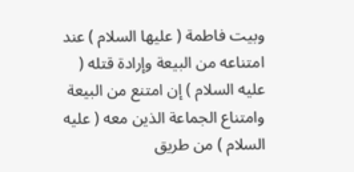وبيت فاطمة ( عليها السلام ) عند امتناعه من البيعة وإرادة قتله ( عليه السلام ) إن امتنع من البيعة وامتناع الجماعة الذين معه ( عليه السلام ) من طريق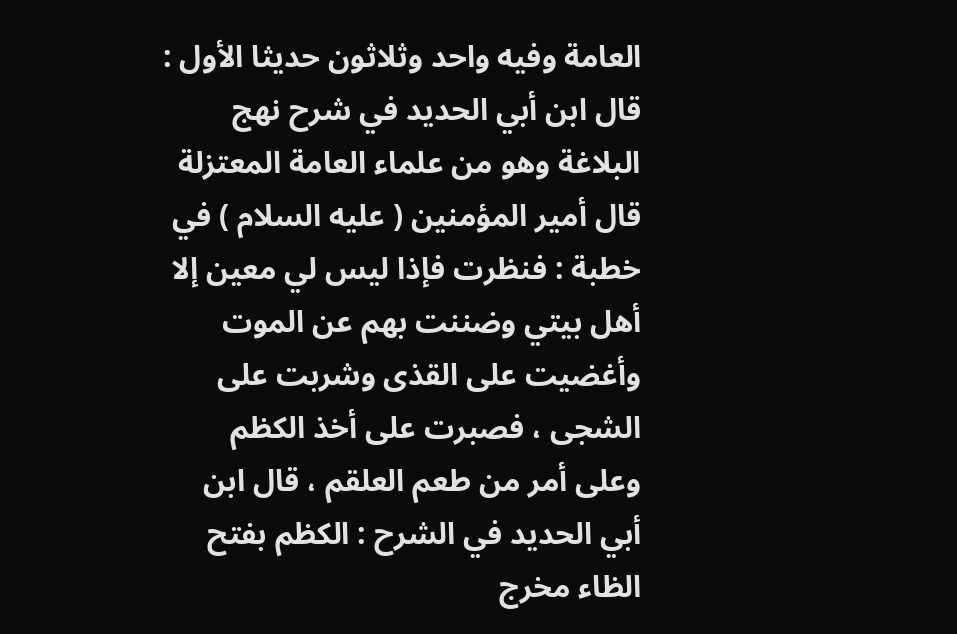العامة وفيه واحد وثلاثون حديثا الأول : قال ابن أبي الحديد في شرح نهج البلاغة وهو من علماء العامة المعتزلة قال أمير المؤمنين ( عليه السلام ) في خطبة : فنظرت فإذا ليس لي معين إلا أهل بيتي وضننت بهم عن الموت وأغضيت على القذى وشربت على الشجى ، فصبرت على أخذ الكظم وعلى أمر من طعم العلقم ، قال ابن أبي الحديد في الشرح : الكظم بفتح الظاء مخرج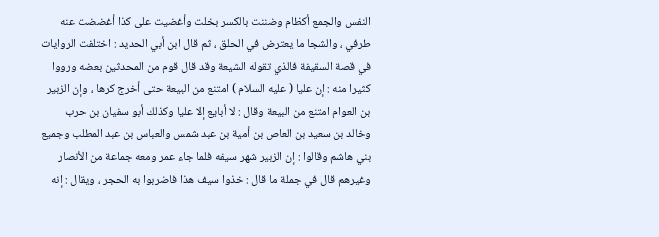النفس والجمع أكظام وضننت بالكسر بخلت وأغضيت على كذا أغضضت عنه طرفي ، والشجا ما يعترض في الحلق ، ثم قال ابن أبي الحديد : اختلفت الروايات في قصة السقيفة فالذي تقوله الشيعة وقد قال قوم من المحدثين بعضه ورووا كثيرا منه : إن عليا ( عليه السلام ) امتنع من البيعة حتى أخرج كرها ، وإن الزبير بن العوام امتنع من البيعة وقال : لا أبايع إلا عليا وكذلك أبو سفيان بن حرب وخالد بن سعيد بن العاص بن أمية بن عبد شمس والعباس بن عبد المطلب وجميع بني هاشم وقالوا : إن الزبير شهر سيفه فلما جاء عمر ومعه جماعة من الأنصار وغيرهم قال في جملة ما قال : خذوا سيف هذا فاضربوا به الحجر ، ويقال : إنه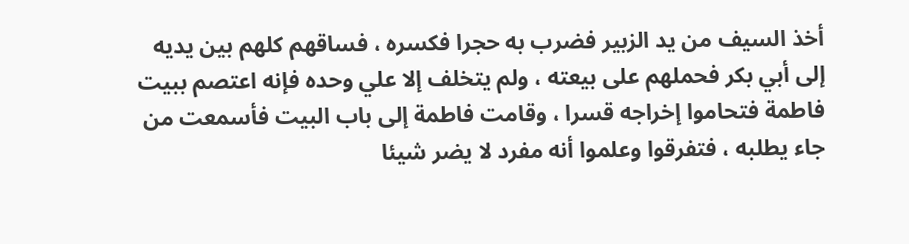أخذ السيف من يد الزبير فضرب به حجرا فكسره ، فساقهم كلهم بين يديه إلى أبي بكر فحملهم على بيعته ، ولم يتخلف إلا علي وحده فإنه اعتصم ببيت فاطمة فتحاموا إخراجه قسرا ، وقامت فاطمة إلى باب البيت فأسمعت من جاء يطلبه ، فتفرقوا وعلموا أنه مفرد لا يضر شيئا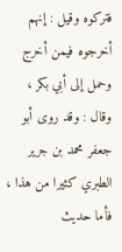فتركوه وقيل : إنهم أخرجوه فيمن أخرج وحمل إلى أبي بكر ، وقال : وقد روى أبو جعفر محمد بن جرير الطبري كثيرا من هذا ، فأما حديث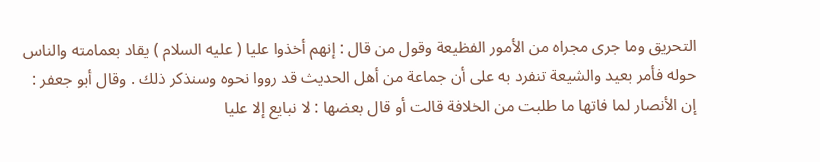التحريق وما جرى مجراه من الأمور الفظيعة وقول من قال : إنهم أخذوا عليا ( عليه السلام ) يقاد بعمامته والناس حوله فأمر بعيد والشيعة تنفرد به على أن جماعة من أهل الحديث قد رووا نحوه وسنذكر ذلك . وقال أبو جعفر : إن الأنصار لما فاتها ما طلبت من الخلافة قالت أو قال بعضها : لا نبايع إلا عليا